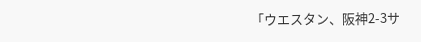「ウエスタン、阪神2-3サ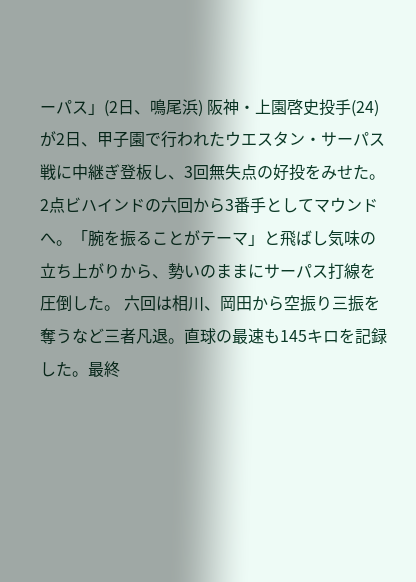ーパス」(2日、鳴尾浜) 阪神・上園啓史投手(24)が2日、甲子園で行われたウエスタン・サーパス戦に中継ぎ登板し、3回無失点の好投をみせた。2点ビハインドの六回から3番手としてマウンドへ。「腕を振ることがテーマ」と飛ばし気味の立ち上がりから、勢いのままにサーパス打線を圧倒した。 六回は相川、岡田から空振り三振を奪うなど三者凡退。直球の最速も145キロを記録した。最終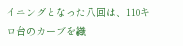イニングとなった八回は、110キロ台のカーブを織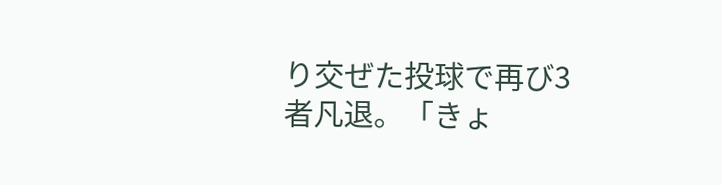り交ぜた投球で再び3者凡退。「きょ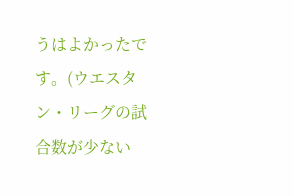うはよかったです。(ウエスタン・リーグの試合数が少ない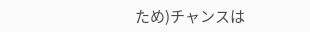ため)チャンスは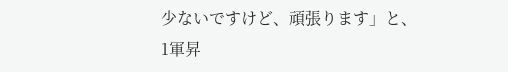少ないですけど、頑張ります」と、1軍昇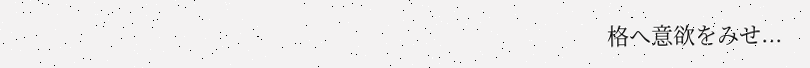格へ意欲をみせ...